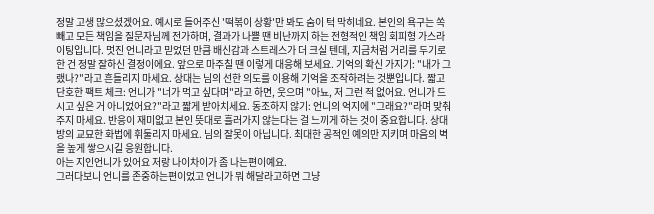정말 고생 많으셨겠어요. 예시로 들어주신 '떡볶이 상황'만 봐도 숨이 턱 막히네요. 본인의 욕구는 쏙 빼고 모든 책임을 질문자님께 전가하며, 결과가 나쁠 땐 비난까지 하는 전형적인 책임 회피형 가스라이팅입니다. 멋진 언니라고 믿었던 만큼 배신감과 스트레스가 더 크실 텐데, 지금처럼 거리를 두기로 한 건 정말 잘하신 결정이에요. 앞으로 마주칠 땐 이렇게 대응해 보세요. 기억의 확신 가지기: "내가 그랬나?"라고 흔들리지 마세요. 상대는 님의 선한 의도를 이용해 기억을 조작하려는 것뿐입니다. 짧고 단호한 팩트 체크: 언니가 "너가 먹고 싶다며"라고 하면, 웃으며 "아뇨, 저 그런 적 없어요. 언니가 드시고 싶은 거 아니었어요?"라고 짧게 받아치세요. 동조하지 않기: 언니의 억지에 "그래요?"라며 맞춰주지 마세요. 반응이 재미없고 본인 뜻대로 흘러가지 않는다는 걸 느끼게 하는 것이 중요합니다. 상대방의 교묘한 화법에 휘둘리지 마세요. 님의 잘못이 아닙니다. 최대한 공적인 예의만 지키며 마음의 벽을 높게 쌓으시길 응원합니다.
아는 지인언니가 있어요 저랑 나이차이가 좀 나는편이예요.
그러다보니 언니를 존중하는편이었고 언니가 뭐 해달라고하면 그냥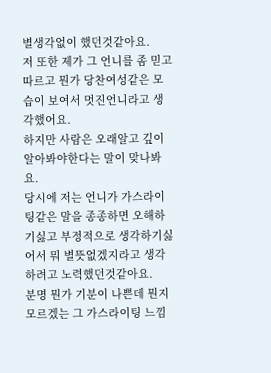별생각없이 했던것같아요.
저 또한 제가 그 언니를 좀 믿고 따르고 뭔가 당찬여성같은 모습이 보여서 멋진언니라고 생각했어요.
하지만 사람은 오래알고 깊이 알아봐야한다는 말이 맞나봐요.
당시에 저는 언니가 가스라이팅같은 말을 종종하면 오해하기싫고 부정적으로 생각하기싫어서 뭐 별뜻없겠지라고 생각하려고 노력했던것같아요.
분명 뭔가 기분이 나쁜데 뭔지 모르겠는 그 가스라이팅 느낌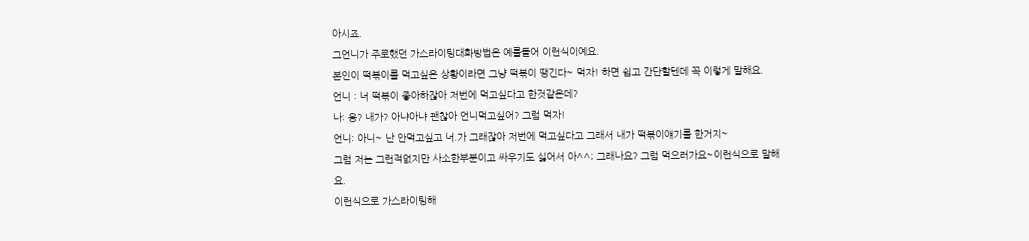아시죠.
그언니가 주로했던 가스라이팅대화방법은 예를들어 이런식이예요.
본인이 떡볶이를 먹고싶은 상황이라면 그냥 떡볶이 땡긴다~ 먹자! 하면 쉽고 간단할텐데 꼭 이렇게 말해요.
언니 : 너 떡볶이 좋아하잖아 저번에 먹고싶다고 한것같은데?
나: 응? 내가? 아냐아냐 괜찮아 언니먹고싶어? 그럼 먹자!
언니: 아니~ 난 안먹고싶고 너.가 그래잖아 저번에 먹고싶다고 그래서 내가 떡볶이얘기를 한거지~
그럼 저는 그런적없지만 사소한부분이고 싸우기도 싫어서 아^^; 그래나요? 그럼 먹으러가요~이런식으로 말해요.
이런식으로 가스라이팅해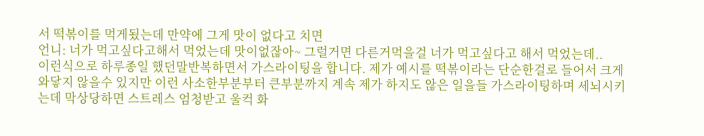서 떡볶이를 먹게됬는데 만약에 그게 맛이 없다고 치면
언니: 너가 먹고싶다고해서 먹었는데 맛이없잖아~ 그럴거면 다른거먹을걸 너가 먹고싶다고 해서 먹었는데..
이런식으로 하루종일 했던말반복하면서 가스라이팅을 합니다. 제가 예시를 떡볶이라는 단순한걸로 들어서 크게 와닿지 않을수 있지만 이런 사소한부분부터 큰부분까지 계속 제가 하지도 않은 일을들 가스라이팅하며 세뇌시키는데 막상당하면 스트레스 엄청받고 울컥 화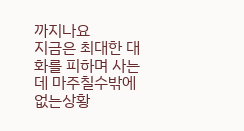까지나요
지금은 최대한 대화를 피하며 사는데 마주칠수밖에 없는상황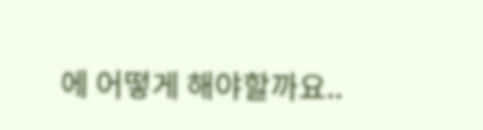에 어떻게 해야할까요..